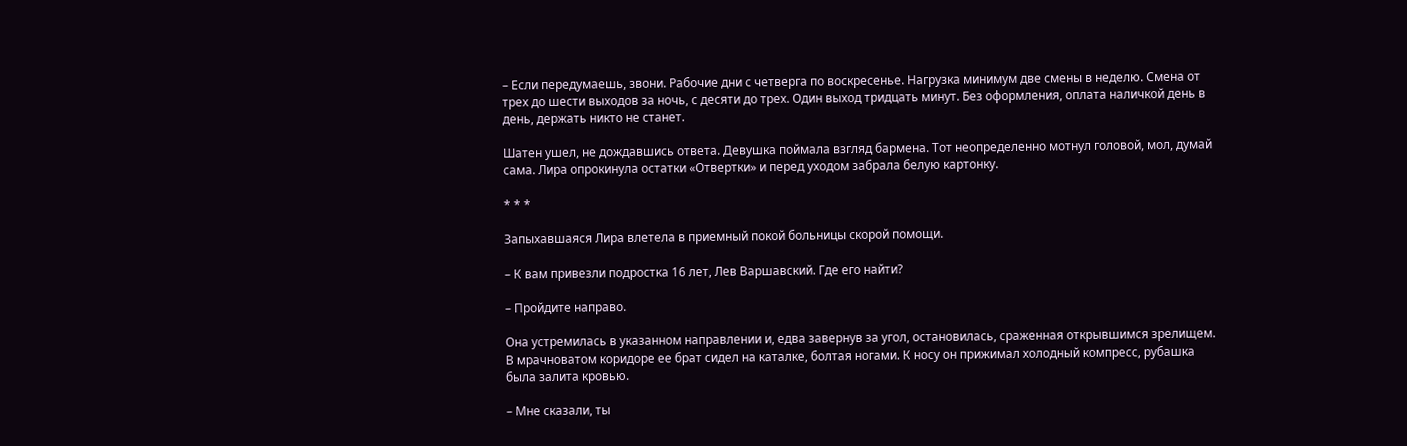– Если передумаешь, звони. Рабочие дни с четверга по воскресенье. Нагрузка минимум две смены в неделю. Смена от трех до шести выходов за ночь, с десяти до трех. Один выход тридцать минут. Без оформления, оплата наличкой день в день, держать никто не станет.

Шатен ушел, не дождавшись ответа. Девушка поймала взгляд бармена. Тот неопределенно мотнул головой, мол, думай сама. Лира опрокинула остатки «Отвертки» и перед уходом забрала белую картонку.

* * *

Запыхавшаяся Лира влетела в приемный покой больницы скорой помощи.

– К вам привезли подростка 16 лет, Лев Варшавский. Где его найти?

– Пройдите направо.

Она устремилась в указанном направлении и, едва завернув за угол, остановилась, сраженная открывшимся зрелищем. В мрачноватом коридоре ее брат сидел на каталке, болтая ногами. К носу он прижимал холодный компресс, рубашка была залита кровью.

– Мне сказали, ты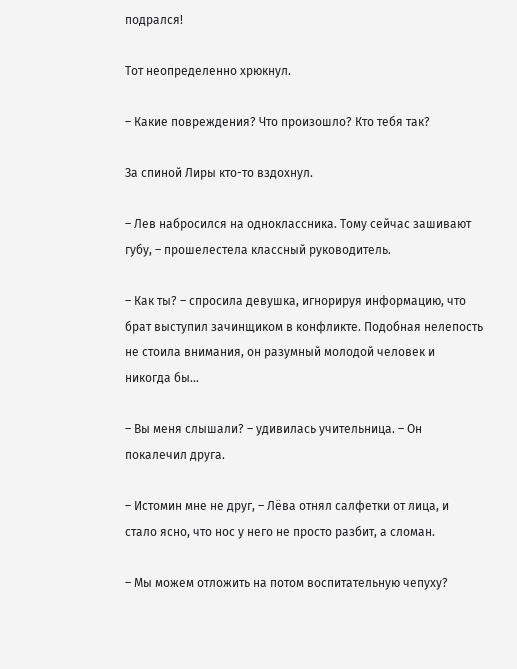подрался!

Тот неопределенно хрюкнул.

– Какие повреждения? Что произошло? Кто тебя так?

За спиной Лиры кто-то вздохнул.

– Лев набросился на одноклассника. Тому сейчас зашивают губу, – прошелестела классный руководитель.

– Как ты? – спросила девушка, игнорируя информацию, что брат выступил зачинщиком в конфликте. Подобная нелепость не стоила внимания, он разумный молодой человек и никогда бы…

– Вы меня слышали? – удивилась учительница. – Он покалечил друга.

– Истомин мне не друг, – Лёва отнял салфетки от лица, и стало ясно, что нос у него не просто разбит, а сломан.

– Мы можем отложить на потом воспитательную чепуху?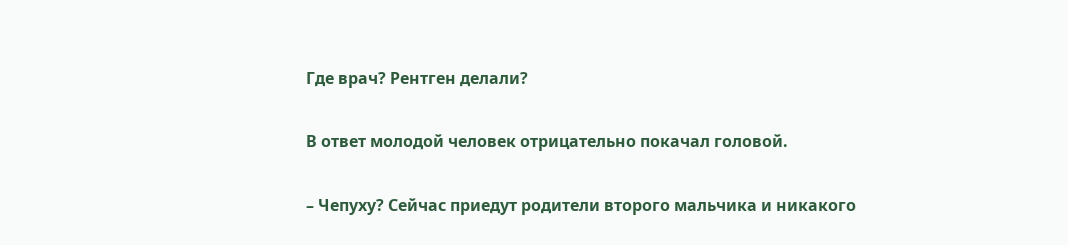Где врач? Рентген делали?

В ответ молодой человек отрицательно покачал головой.

– Чепуху? Сейчас приедут родители второго мальчика и никакого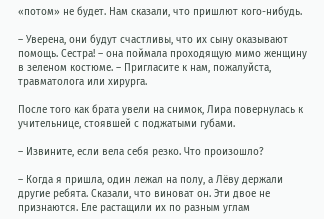«потом» не будет. Нам сказали, что пришлют кого-нибудь.

– Уверена, они будут счастливы, что их сыну оказывают помощь. Сестра! – она поймала проходящую мимо женщину в зеленом костюме. – Пригласите к нам, пожалуйста, травматолога или хирурга.

После того как брата увели на снимок, Лира повернулась к учительнице, стоявшей с поджатыми губами.

– Извините, если вела себя резко. Что произошло?

– Когда я пришла, один лежал на полу, а Лёву держали другие ребята. Сказали, что виноват он. Эти двое не признаются. Еле растащили их по разным углам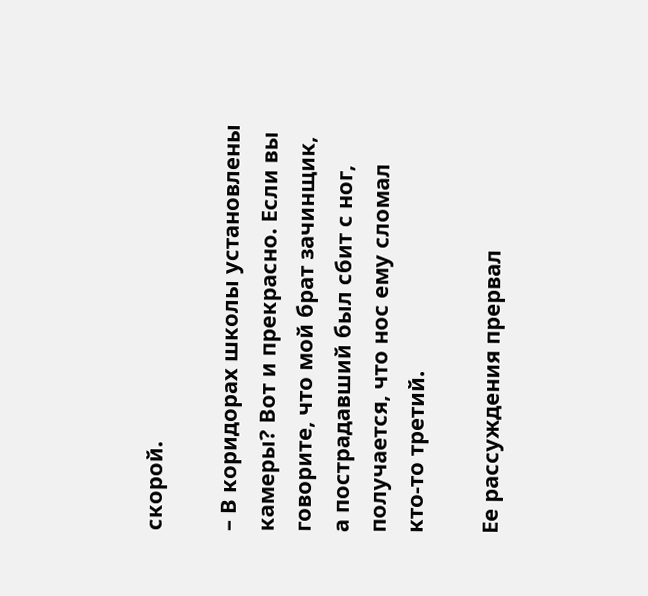скорой.

– В коридорах школы установлены камеры? Вот и прекрасно. Если вы говорите, что мой брат зачинщик, а пострадавший был сбит с ног, получается, что нос ему сломал кто-то третий.

Ее рассуждения прервал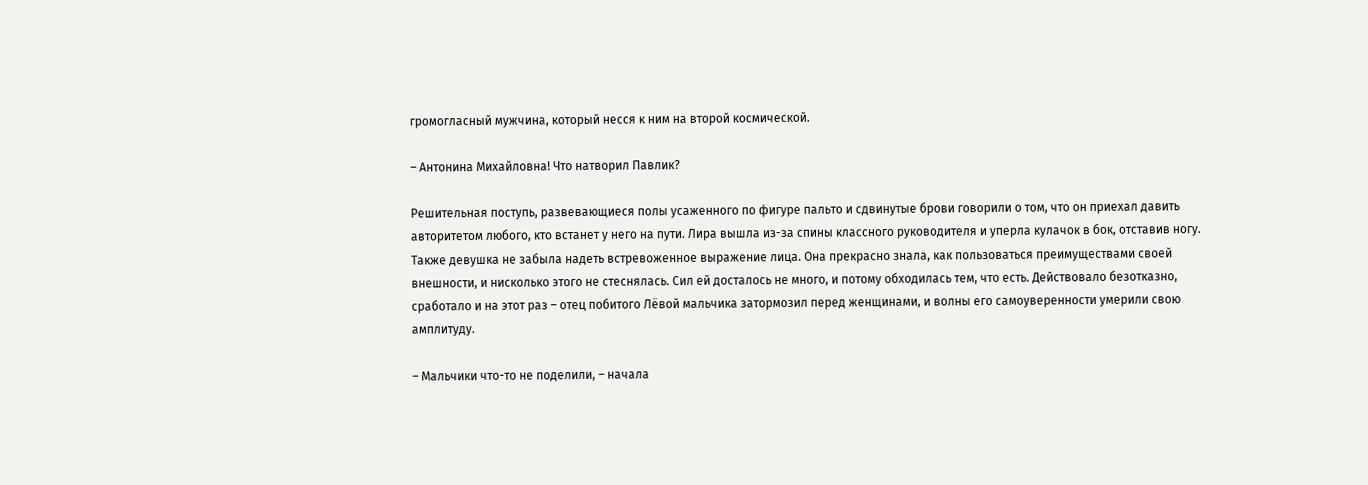громогласный мужчина, который несся к ним на второй космической.

– Антонина Михайловна! Что натворил Павлик?

Решительная поступь, развевающиеся полы усаженного по фигуре пальто и сдвинутые брови говорили о том, что он приехал давить авторитетом любого, кто встанет у него на пути. Лира вышла из-за спины классного руководителя и уперла кулачок в бок, отставив ногу. Также девушка не забыла надеть встревоженное выражение лица. Она прекрасно знала, как пользоваться преимуществами своей внешности, и нисколько этого не стеснялась. Сил ей досталось не много, и потому обходилась тем, что есть. Действовало безотказно, сработало и на этот раз – отец побитого Лёвой мальчика затормозил перед женщинами, и волны его самоуверенности умерили свою амплитуду.

– Мальчики что-то не поделили, – начала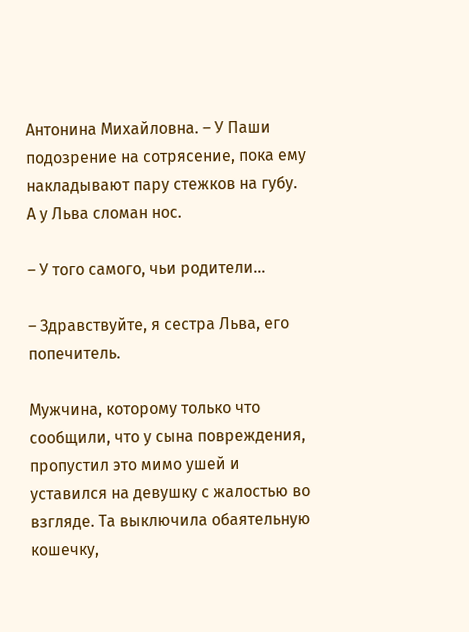Антонина Михайловна. – У Паши подозрение на сотрясение, пока ему накладывают пару стежков на губу. А у Льва сломан нос.

– У того самого, чьи родители…

– Здравствуйте, я сестра Льва, его попечитель.

Мужчина, которому только что сообщили, что у сына повреждения, пропустил это мимо ушей и уставился на девушку с жалостью во взгляде. Та выключила обаятельную кошечку,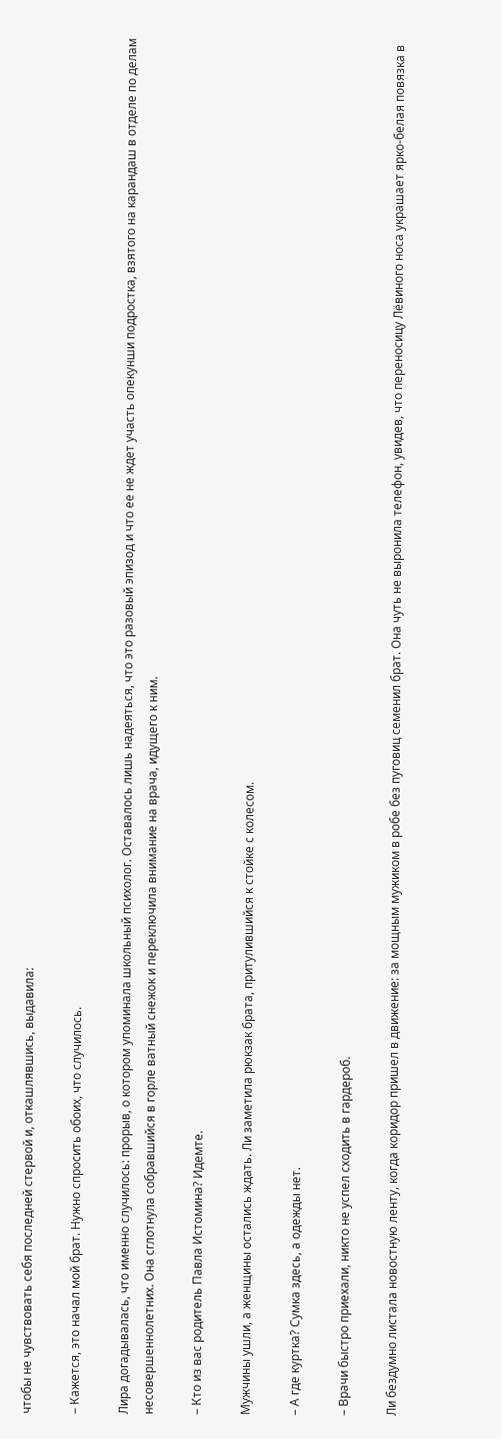чтобы не чувствовать себя последней стервой и, откашлявшись, выдавила:

– Кажется, это начал мой брат. Нужно спросить обоих, что случилось.

Лира догадывалась, что именно случилось: прорыв, о котором упоминала школьный психолог. Оставалось лишь надеяться, что это разовый эпизод и что ее не ждет участь опекунши подростка, взятого на карандаш в отделе по делам несовершеннолетних. Она сглотнула собравшийся в горле ватный снежок и переключила внимание на врача, идущего к ним.

– Кто из вас родитель Павла Истомина? Идемте.

Мужчины ушли, а женщины остались ждать. Ли заметила рюкзак брата, притулившийся к стойке с колесом.

– А где куртка? Сумка здесь, а одежды нет.

– Врачи быстро приехали, никто не успел сходить в гардероб.

Ли бездумно листала новостную ленту, когда коридор пришел в движение: за мощным мужиком в робе без пуговиц семенил брат. Она чуть не выронила телефон, увидев, что переносицу Лёвиного носа украшает ярко-белая повязка в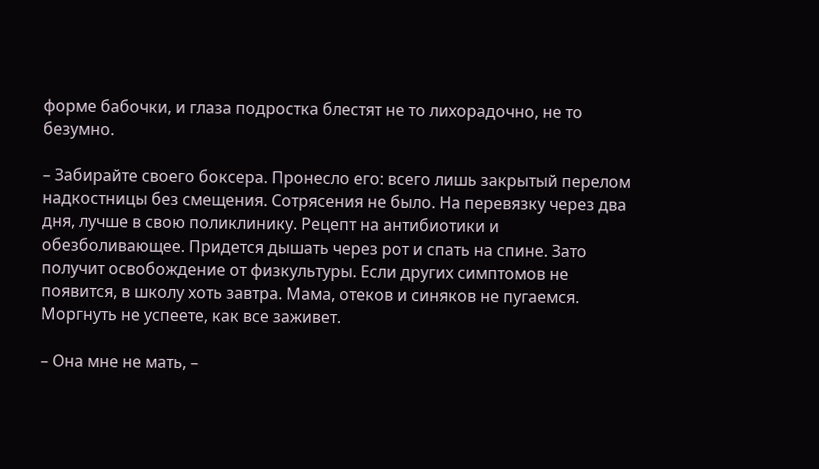форме бабочки, и глаза подростка блестят не то лихорадочно, не то безумно.

– Забирайте своего боксера. Пронесло его: всего лишь закрытый перелом надкостницы без смещения. Сотрясения не было. На перевязку через два дня, лучше в свою поликлинику. Рецепт на антибиотики и обезболивающее. Придется дышать через рот и спать на спине. Зато получит освобождение от физкультуры. Если других симптомов не появится, в школу хоть завтра. Мама, отеков и синяков не пугаемся. Моргнуть не успеете, как все заживет.

– Она мне не мать, –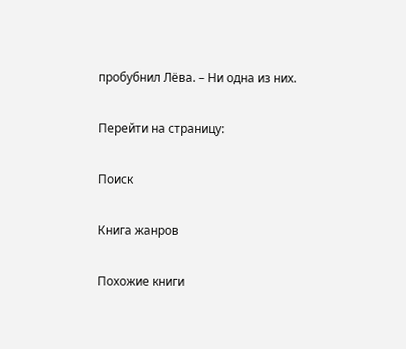пробубнил Лёва. – Ни одна из них.

Перейти на страницу:

Поиск

Книга жанров

Похожие книги